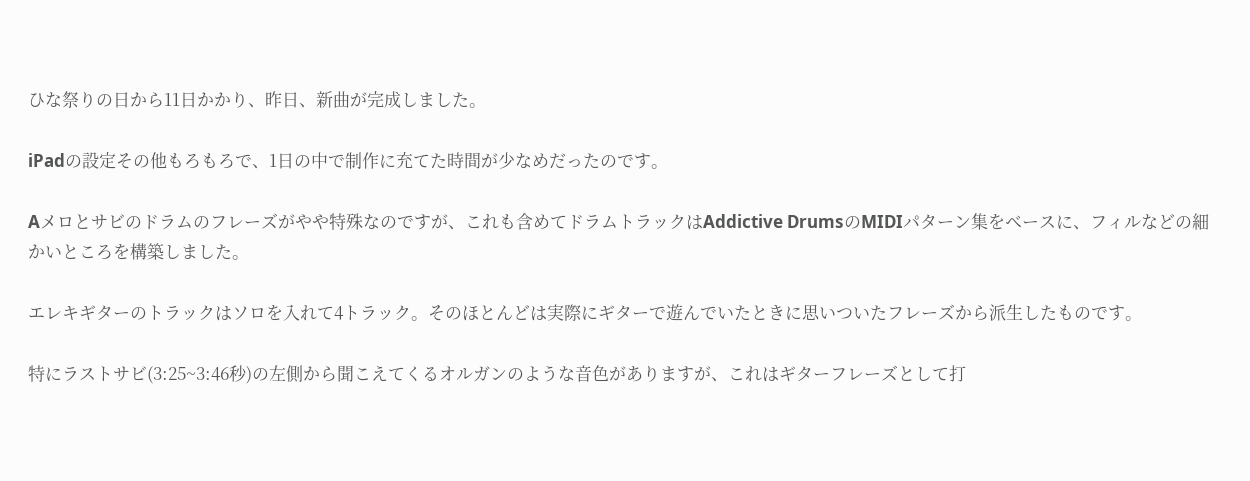ひな祭りの日から11日かかり、昨日、新曲が完成しました。

iPadの設定その他もろもろで、1日の中で制作に充てた時間が少なめだったのです。

Aメロとサビのドラムのフレーズがやや特殊なのですが、これも含めてドラムトラックはAddictive DrumsのMIDIパターン集をベースに、フィルなどの細かいところを構築しました。

エレキギターのトラックはソロを入れて4トラック。そのほとんどは実際にギターで遊んでいたときに思いついたフレーズから派生したものです。

特にラストサビ(3:25~3:46秒)の左側から聞こえてくるオルガンのような音色がありますが、これはギターフレーズとして打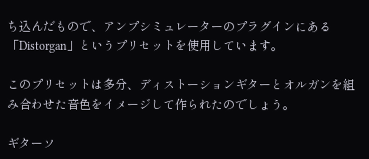ち込んだもので、アンプシミュレーターのプラグインにある「Distorgan」というプリセットを使用しています。

このプリセットは多分、ディストーションギターとオルガンを組み合わせた音色をイメージして作られたのでしょう。

ギターソ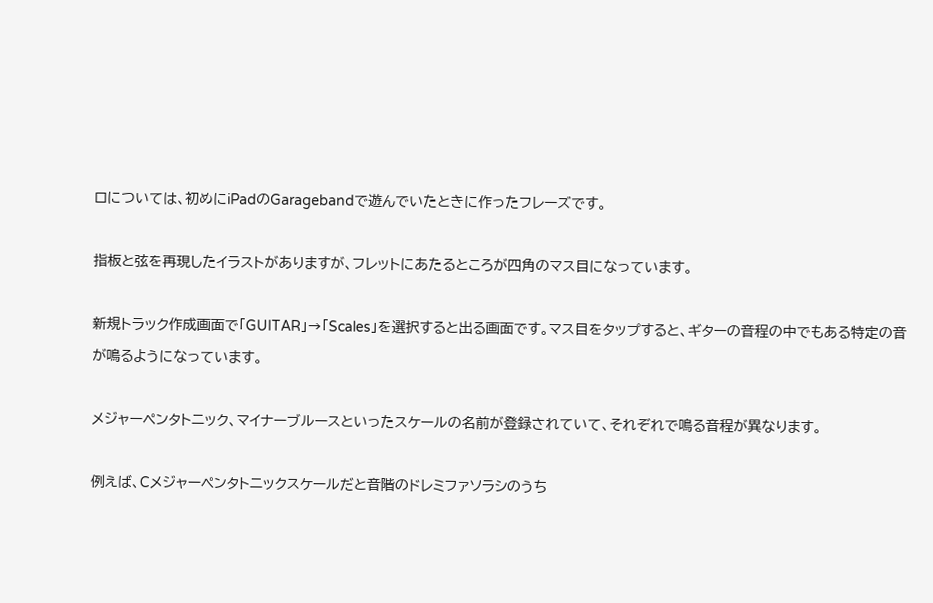ロについては、初めにiPadのGaragebandで遊んでいたときに作ったフレーズです。

指板と弦を再現したイラストがありますが、フレットにあたるところが四角のマス目になっています。

新規トラック作成画面で「GUITAR」→「Scales」を選択すると出る画面です。マス目をタップすると、ギターの音程の中でもある特定の音が鳴るようになっています。

メジャーペンタトニック、マイナーブルースといったスケールの名前が登録されていて、それぞれで鳴る音程が異なります。

例えば、Cメジャーペンタトニックスケールだと音階のドレミファソラシのうち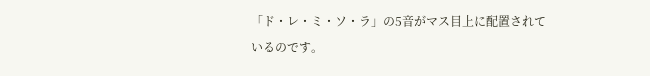「ド・レ・ミ・ソ・ラ」の5音がマス目上に配置されているのです。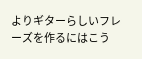よりギターらしいフレーズを作るにはこう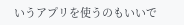いうアプリを使うのもいいで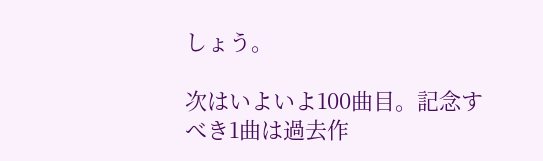しょう。

次はいよいよ100曲目。記念すべき1曲は過去作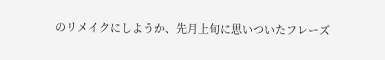のリメイクにしようか、先月上旬に思いついたフレーズ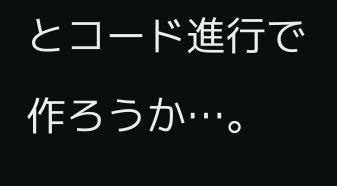とコード進行で作ろうか…。